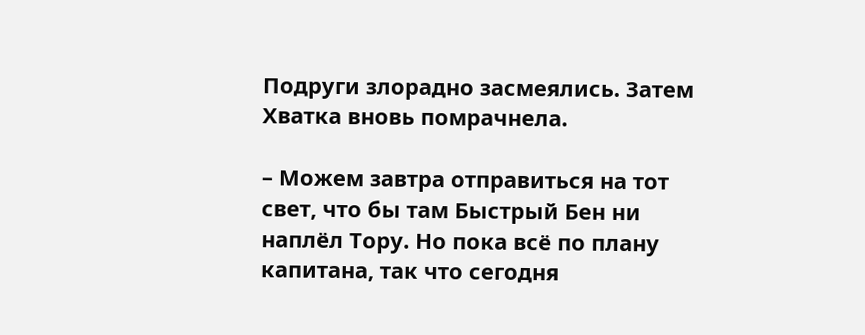Подруги злорадно засмеялись. Затем Хватка вновь помрачнела.

– Можем завтра отправиться на тот свет, что бы там Быстрый Бен ни наплёл Тору. Но пока всё по плану капитана, так что сегодня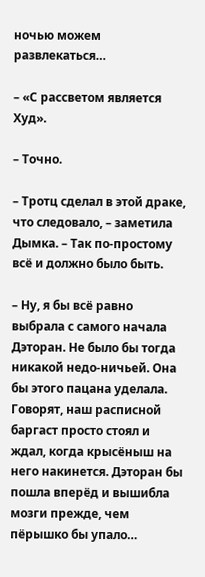ночью можем развлекаться…

– «С рассветом является Худ».

– Точно.

– Тротц сделал в этой драке, что следовало, – заметила Дымка. – Так по-простому всё и должно было быть.

– Ну, я бы всё равно выбрала с самого начала Дэторан. Не было бы тогда никакой недо-ничьей. Она бы этого пацана уделала. Говорят, наш расписной баргаст просто стоял и ждал, когда крысёныш на него накинется. Дэторан бы пошла вперёд и вышибла мозги прежде, чем пёрышко бы упало…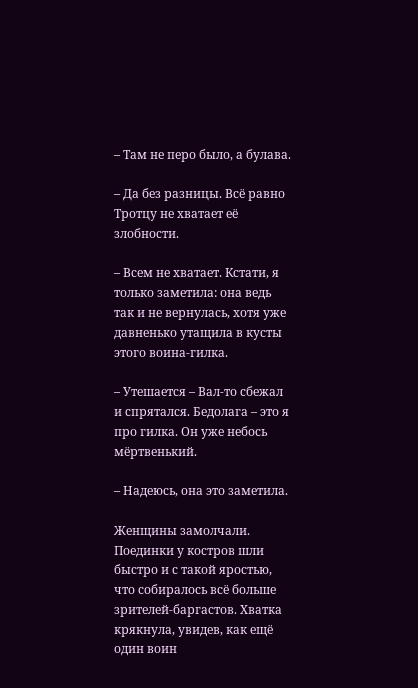– Там не перо было, а булава.

– Да без разницы. Всё равно Тротцу не хватает её злобности.

– Всем не хватает. Кстати, я только заметила: она ведь так и не вернулась, хотя уже давненько утащила в кусты этого воина-гилка.

– Утешается – Вал-то сбежал и спрятался. Бедолага – это я про гилка. Он уже небось мёртвенький.

– Надеюсь, она это заметила.

Женщины замолчали. Поединки у костров шли быстро и с такой яростью, что собиралось всё больше зрителей-баргастов. Хватка крякнула, увидев, как ещё один воин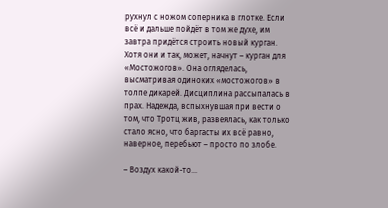рухнул с ножом соперника в глотке. Если всё и дальше пойдёт в том же духе, им завтра придётся строить новый курган. Хотя они и так, может, начнут – курган для «Мостожогов». Она огляделась, высматривая одиноких «мостожогов» в толпе дикарей. Дисциплина рассыпалась в прах. Надежда, вспыхнувшая при вести о том, что Тротц жив, развеялась, как только стало ясно, что баргасты их всё равно, наверное, перебьют – просто по злобе.

– Воздух какой-то…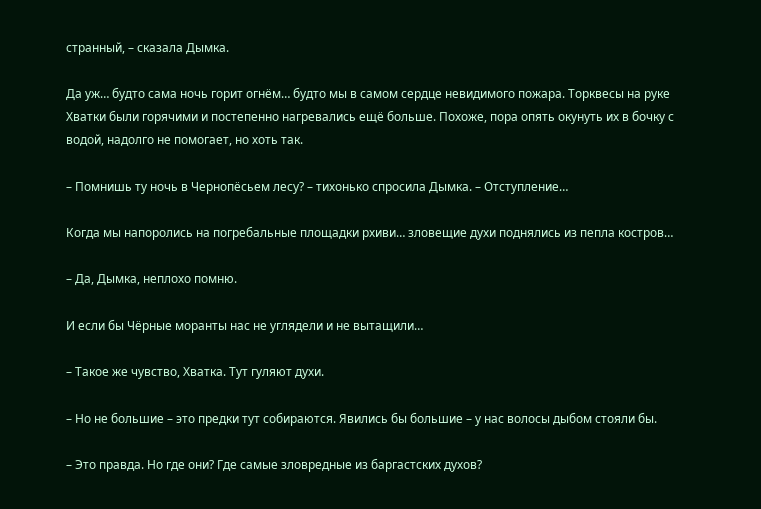странный, – сказала Дымка.

Да уж… будто сама ночь горит огнём… будто мы в самом сердце невидимого пожара. Торквесы на руке Хватки были горячими и постепенно нагревались ещё больше. Похоже, пора опять окунуть их в бочку с водой, надолго не помогает, но хоть так.

– Помнишь ту ночь в Чернопёсьем лесу? – тихонько спросила Дымка. – Отступление…

Когда мы напоролись на погребальные площадки рхиви… зловещие духи поднялись из пепла костров…

– Да, Дымка, неплохо помню.

И если бы Чёрные моранты нас не углядели и не вытащили…

– Такое же чувство, Хватка. Тут гуляют духи.

– Но не большие – это предки тут собираются. Явились бы большие – у нас волосы дыбом стояли бы.

– Это правда. Но где они? Где самые зловредные из баргастских духов?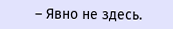– Явно не здесь.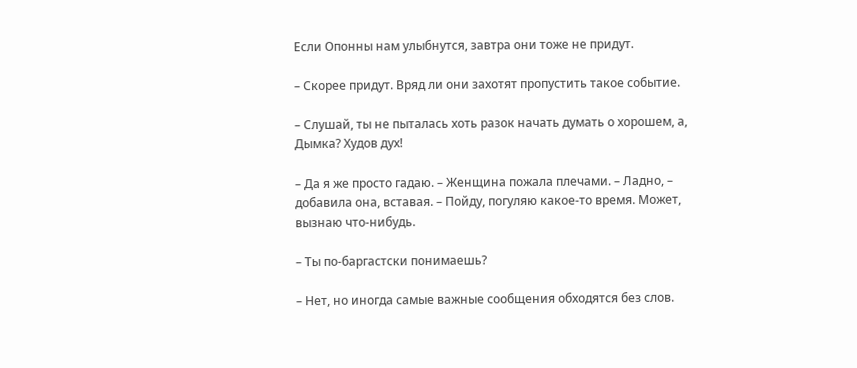Если Опонны нам улыбнутся, завтра они тоже не придут.

– Скорее придут. Вряд ли они захотят пропустить такое событие.

– Слушай, ты не пыталась хоть разок начать думать о хорошем, а, Дымка? Худов дух!

– Да я же просто гадаю. – Женщина пожала плечами. – Ладно, – добавила она, вставая. – Пойду, погуляю какое-то время. Может, вызнаю что-нибудь.

– Ты по-баргастски понимаешь?

– Нет, но иногда самые важные сообщения обходятся без слов.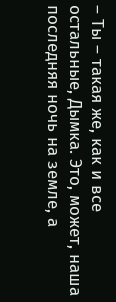– Ты – такая же, как и все остальные, Дымка. Это, может, наша последняя ночь на земле, а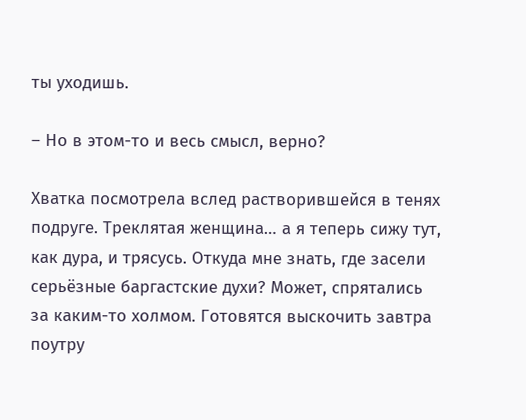ты уходишь.

– Но в этом-то и весь смысл, верно?

Хватка посмотрела вслед растворившейся в тенях подруге. Треклятая женщина… а я теперь сижу тут, как дура, и трясусь. Откуда мне знать, где засели серьёзные баргастские духи? Может, спрятались за каким-то холмом. Готовятся выскочить завтра поутру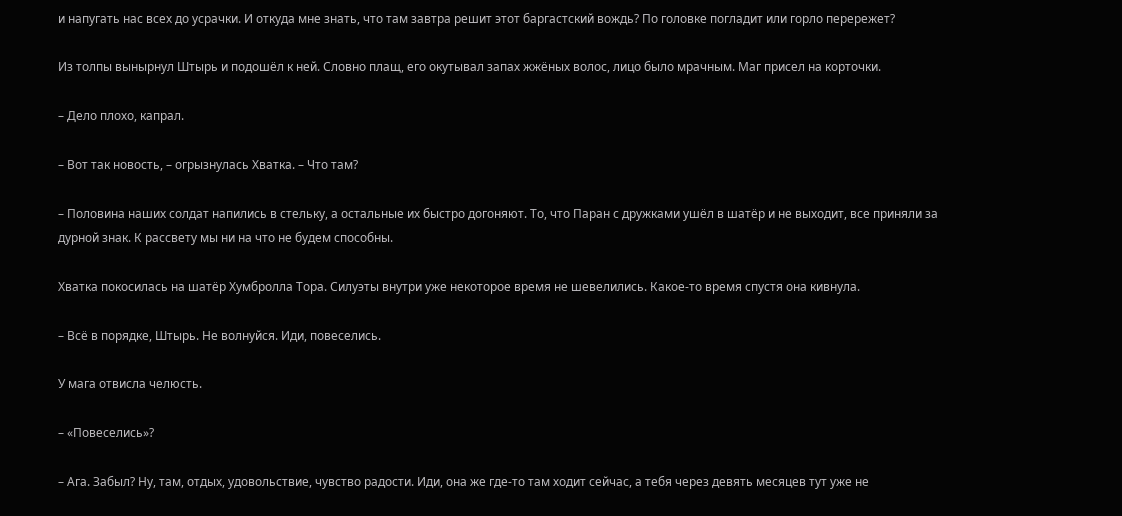и напугать нас всех до усрачки. И откуда мне знать, что там завтра решит этот баргастский вождь? По головке погладит или горло перережет?

Из толпы вынырнул Штырь и подошёл к ней. Словно плащ, его окутывал запах жжёных волос, лицо было мрачным. Маг присел на корточки.

– Дело плохо, капрал.

– Вот так новость, – огрызнулась Хватка. – Что там?

– Половина наших солдат напились в стельку, а остальные их быстро догоняют. То, что Паран с дружками ушёл в шатёр и не выходит, все приняли за дурной знак. К рассвету мы ни на что не будем способны.

Хватка покосилась на шатёр Хумбролла Тора. Силуэты внутри уже некоторое время не шевелились. Какое-то время спустя она кивнула.

– Всё в порядке, Штырь. Не волнуйся. Иди, повеселись.

У мага отвисла челюсть.

– «Повеселись»?

– Ага. Забыл? Ну, там, отдых, удовольствие, чувство радости. Иди, она же где-то там ходит сейчас, а тебя через девять месяцев тут уже не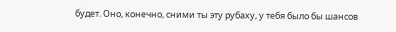будет. Оно, конечно, сними ты эту рубаху, у тебя было бы шансов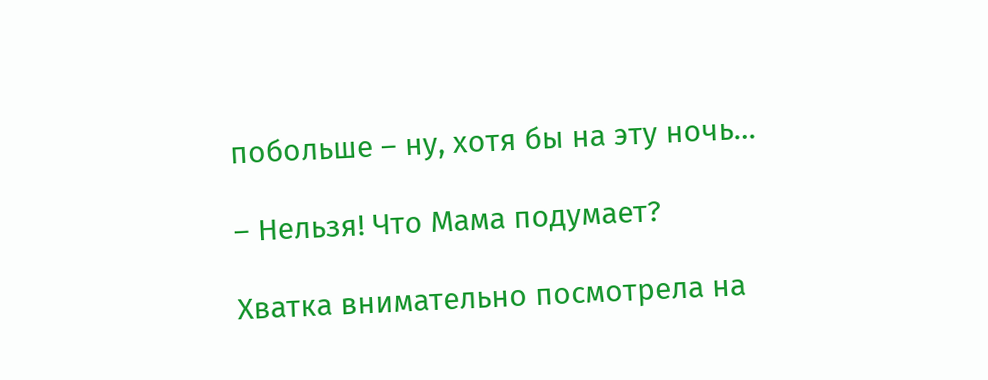побольше – ну, хотя бы на эту ночь…

– Нельзя! Что Мама подумает?

Хватка внимательно посмотрела на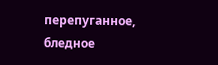перепуганное, бледное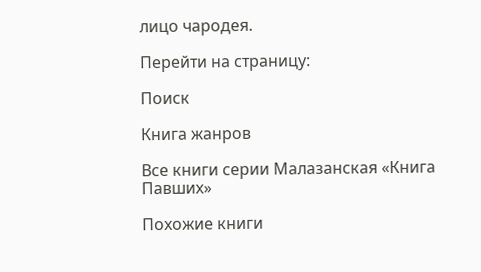лицо чародея.

Перейти на страницу:

Поиск

Книга жанров

Все книги серии Малазанская «Книга Павших»

Похожие книги